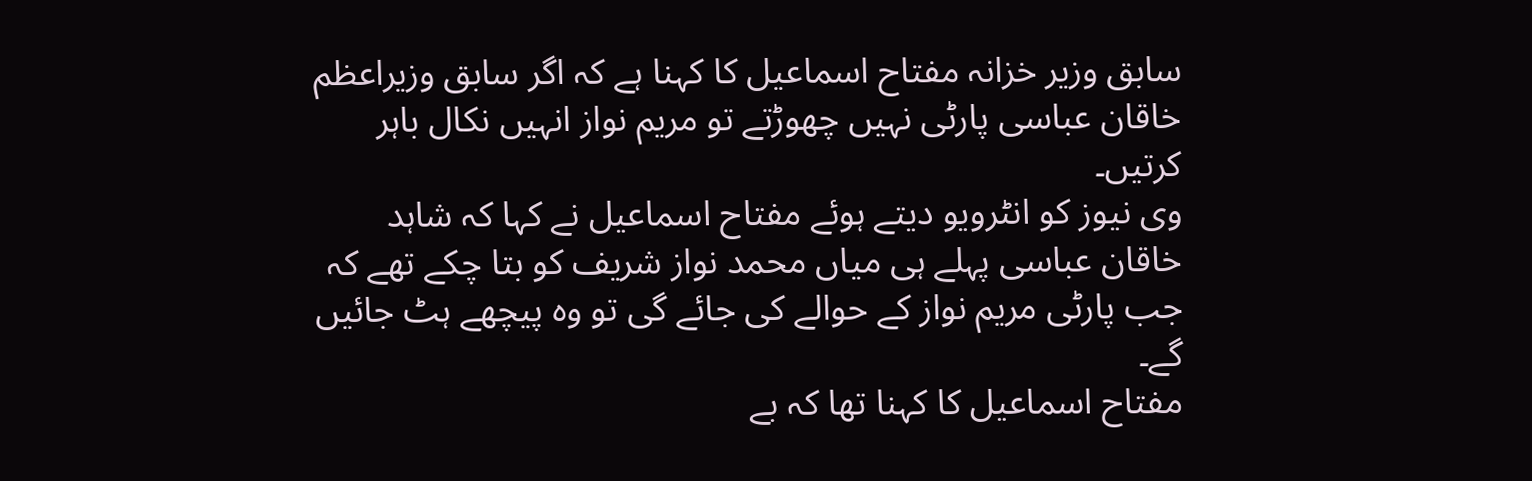سابق وزیر خزانہ مفتاح اسماعیل کا کہنا ہے کہ اگر سابق وزیراعظم خاقان عباسی پارٹی نہیں چھوڑتے تو مریم نواز انہیں نکال باہر کرتیں۔
وی نیوز کو انٹرویو دیتے ہوئے مفتاح اسماعیل نے کہا کہ شاہد خاقان عباسی پہلے ہی میاں محمد نواز شریف کو بتا چکے تھے کہ جب پارٹی مریم نواز کے حوالے کی جائے گی تو وہ پیچھے ہٹ جائیں گے۔
مفتاح اسماعیل کا کہنا تھا کہ بے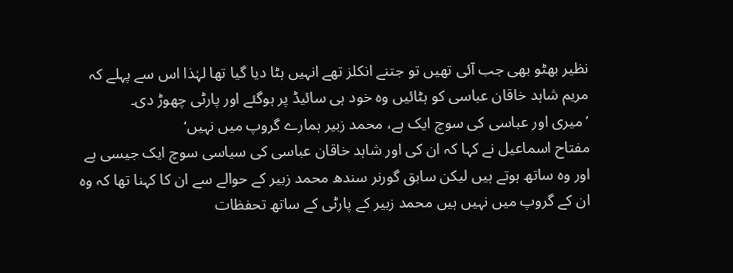نظیر بھٹو بھی جب آئی تھیں تو جتنے انکلز تھے انہیں ہٹا دیا گیا تھا لہٰذا اس سے پہلے کہ مریم شاہد خاقان عباسی کو ہٹائیں وہ خود ہی سائیڈ پر ہوگئے اور پارٹی چھوڑ دی۔
’میری اور عباسی کی سوچ ایک ہے، محمد زبیر ہمارے گروپ میں نہیں‘
مفتاح اسماعیل نے کہا کہ ان کی اور شاہد خاقان عباسی کی سیاسی سوچ ایک جیسی ہے اور وہ ساتھ ہوتے ہیں لیکن سابق گورنر سندھ محمد زبیر کے حوالے سے ان کا کہنا تھا کہ وہ ان کے گروپ میں نہیں ہیں محمد زبیر کے پارٹی کے ساتھ تحفظات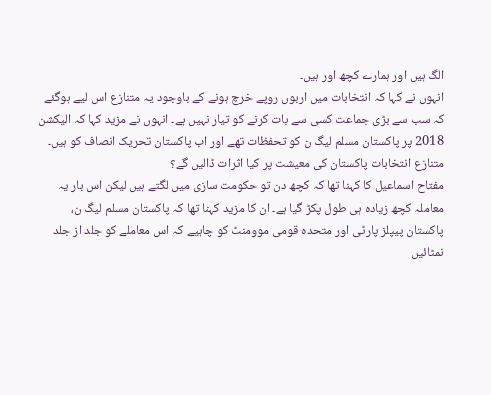الگ ہیں اور ہمارے کچھ اور ہیں۔
انہوں نے کہا کہ انتخابات میں اربوں روپے خرچ ہونے کے باوجود یہ متنازع اس لیے ہوگئے کہ سب سے بڑی جماعت کسی سے بات کرنے کو تیار نہیں ہے۔ انہوں نے مزید کہا کہ الیکشن 2018 پر پاکستان مسلم لیگ ن کو تحفظات تھے اور اب پاکستان تحریک انصاف کو ہیں۔
متنازع انتخابات پاکستان کی معیشت پر کیا اثرات ڈالیں گے؟
مفتاح اسماعیل کا کہنا تھا کہ کچھ دن تو حکومت سازی میں لگتے ہیں لیکن اس بار یہ معاملہ کچھ زیادہ ہی طول پکڑ گیا ہے۔ ان کا مزید کہنا تھا کہ پاکستان مسلم لیگ ن، پاکستان پیپلز پارٹی اور متحدہ قومی موومنٹ کو چاہیے کہ اس معاملے کو جلد از جلد نمٹائیں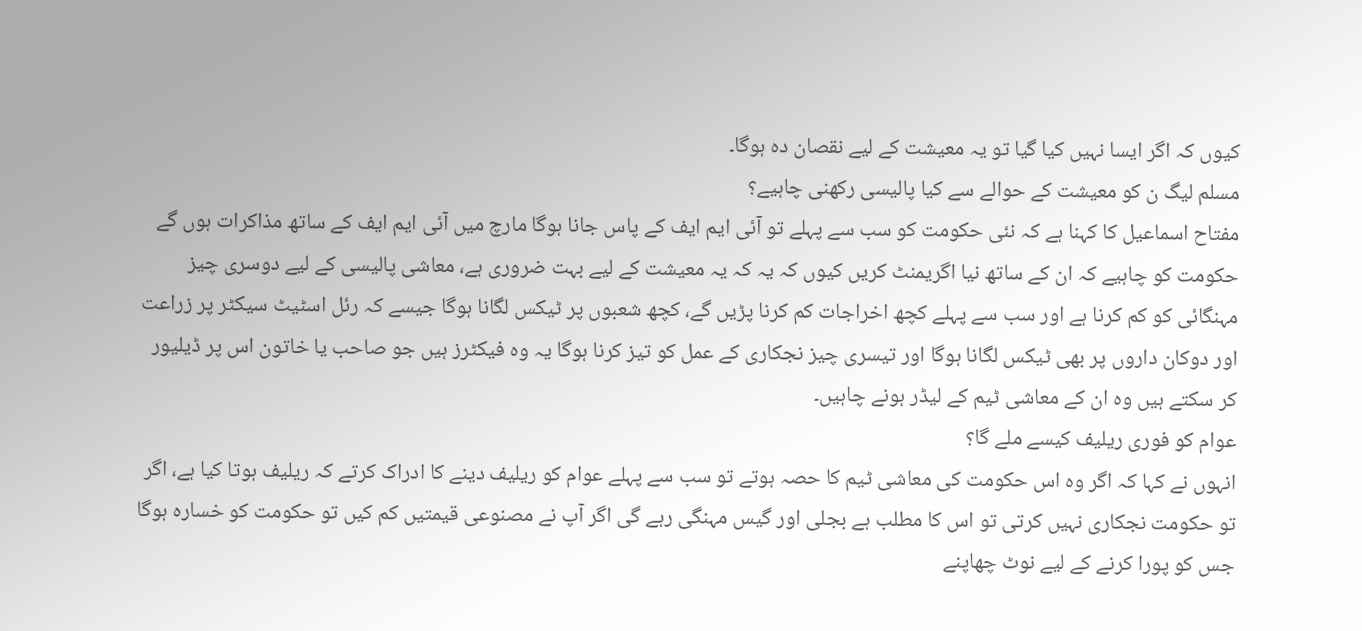کیوں کہ اگر ایسا نہیں کیا گیا تو یہ معیشت کے لیے نقصان دہ ہوگا۔
مسلم لیگ ن کو معیشت کے حوالے سے کیا پالیسی رکھنی چاہیے؟
مفتاح اسماعیل کا کہنا ہے کہ نئی حکومت کو سب سے پہلے تو آئی ایم ایف کے پاس جانا ہوگا مارچ میں آئی ایم ایف کے ساتھ مذاکرات ہوں گے حکومت کو چاہیے کہ ان کے ساتھ نیا اگریمنٹ کریں کیوں کہ یہ کہ یہ معیشت کے لیے بہت ضروری ہے، معاشی پالیسی کے لیے دوسری چیز مہنگائی کو کم کرنا ہے اور سب سے پہلے کچھ اخراجات کم کرنا پڑیں گے، کچھ شعبوں پر ٹیکس لگانا ہوگا جیسے کہ رئل اسٹیٹ سیکٹر پر زراعت اور دوکان داروں پر بھی ٹیکس لگانا ہوگا اور تیسری چیز نجکاری کے عمل کو تیز کرنا ہوگا یہ وہ فیکٹرز ہیں جو صاحب یا خاتون اس پر ڈیلیور کر سکتے ہیں وہ ان کے معاشی ٹیم کے لیڈر ہونے چاہیں۔
عوام کو فوری ریلیف کیسے ملے گا؟
انہوں نے کہا کہ اگر وہ اس حکومت کی معاشی ٹیم کا حصہ ہوتے تو سب سے پہلے عوام کو ریلیف دینے کا ادراک کرتے کہ ریلیف ہوتا کیا ہے، اگر تو حکومت نجکاری نہیں کرتی تو اس کا مطلب ہے بجلی اور گیس مہنگی رہے گی اگر آپ نے مصنوعی قیمتیں کم کیں تو حکومت کو خسارہ ہوگا جس کو پورا کرنے کے لیے نوٹ چھاپنے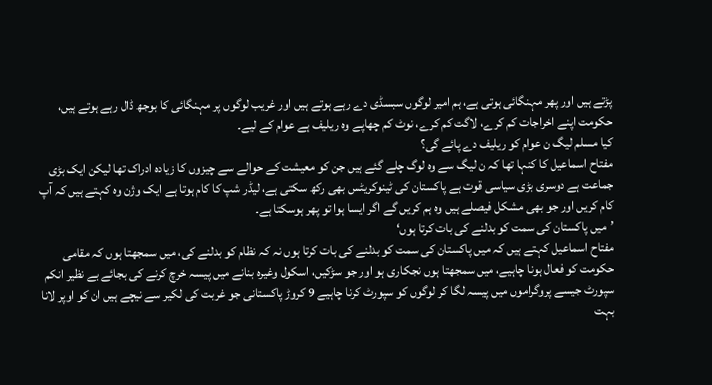پڑتے ہیں اور پھر مہنگائی ہوتی ہے، ہم امیر لوگوں سبسڈی دے رہے ہوتے ہیں اور غریب لوگوں پر مہنگائی کا بوجھ ڈال رہے ہوتے ہیں، حکومت اپنے اخراجات کم کرے، لاگت کم کرے، نوٹ کم چھاپے وہ ریلیف ہے عوام کے لیے۔
کیا مسلم لیگ ن عوام کو ریلیف دے پائے گی؟
مفتاح اسماعیل کا کنہا تھا کہ ن لیگ سے وہ لوگ چلے گئے ہیں جن کو معیشت کے حوالے سے چیزوں کا زیادہ ادراک تھا لیکن ایک بڑی جماعت ہے دوسری بڑی سیاسی قوت ہے پاکستان کی ٹینوکریٹس بھی رکھ سکتی ہے، لیڈر شپ کا کام ہوتا ہے ایک وژن وہ کہتے ہیں کہ آپ کام کریں اور جو بھی مشکل فیصلے ہیں وہ ہم کریں گے اگر ایسا ہوا تو پھر ہوسکتا ہے۔
’میں پاکستان کی سمت کو بدلنے کی بات کرتا ہوں‘
مفتاح اسماعیل کہتے ہیں کہ میں پاکستان کی سمت کو بدلنے کی بات کرتا ہوں نہ کہ نظام کو بدلنے کی، میں سمجھتا ہوں کہ مقامی حکومت کو فعال ہونا چاہیے، میں سمجھتا ہوں نجکاری ہو اور جو سڑکیں، اسکول وغیرہ بنانے میں پیسہ خرچ کرنے کی بجائے بے نظیر انکم سپورٹ جیسے پروگراموں میں پیسہ لگا کر لوگوں کو سپورٹ کرنا چاہیے 9 کروڑ پاکستانی جو غربت کی لکیر سے نیچے ہیں ان کو اوپر لانا بہت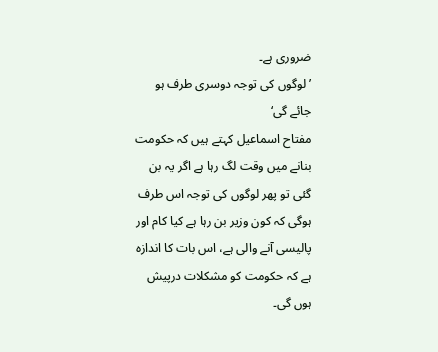ضروری ہے۔
’لوگوں کی توجہ دوسری طرف ہو جائے گی‘
مفتاح اسماعیل کہتے ہیں کہ حکومت بنانے میں وقت لگ رہا ہے اگر یہ بن گئی تو پھر لوگوں کی توجہ اس طرف ہوگی کہ کون وزیر بن رہا ہے کیا کام اور پالیسی آنے والی ہے، اس بات کا اندازہ ہے کہ حکومت کو مشکلات درپیش ہوں گی۔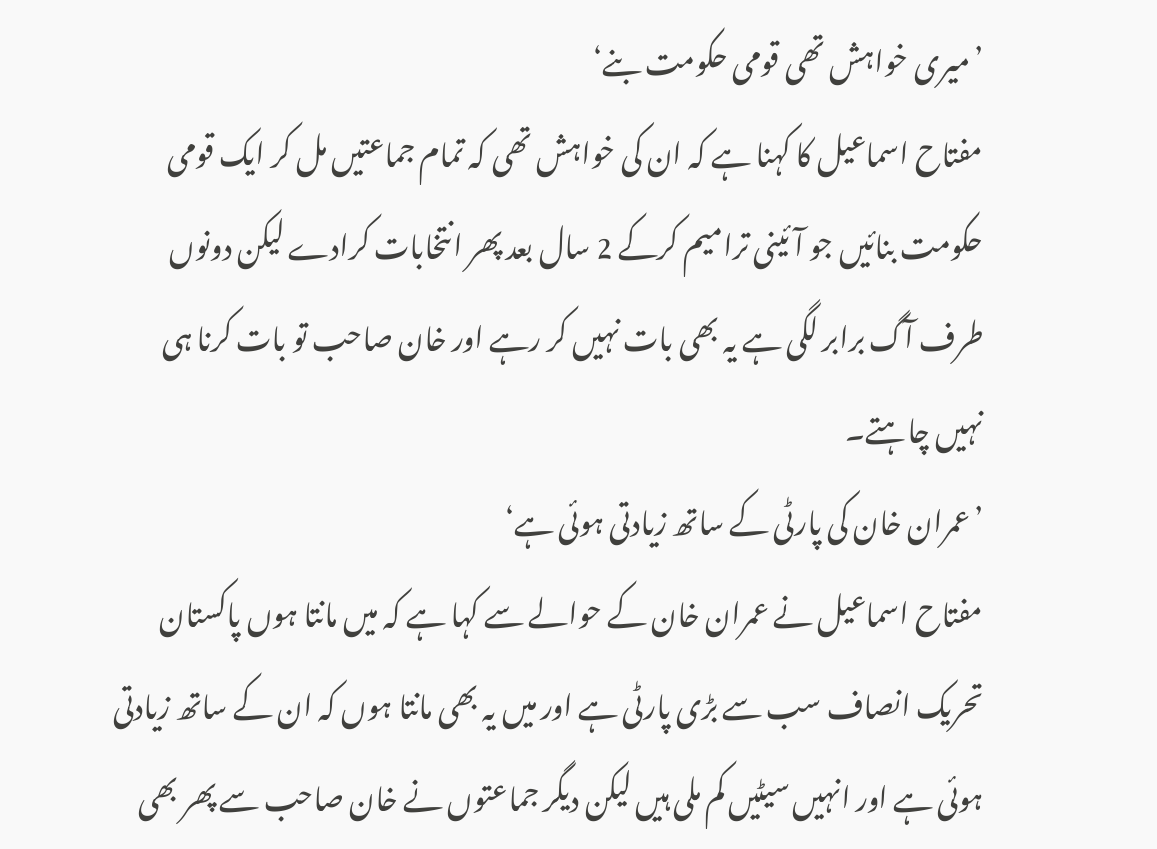’میری خواہش تھی قومی حکومت بنے‘
مفتاح اسماعیل کا کہنا ہے کہ ان کی خواہش تھی کہ تمام جماعتیں مل کر ایک قومی حکومت بنائیں جو آئینی ترامیم کرکے 2 سال بعد پھر انتخابات کرادے لیکن دونوں طرف آگ برابر لگی ہے یہ بھی بات نہیں کر رہے اور خان صاحب تو بات کرنا ہی نہیں چاہتے۔
’عمران خان کی پارٹی کے ساتھ زیادتی ہوئی ہے‘
مفتاح اسماعیل نے عمران خان کے حوالے سے کہا ہے کہ میں مانتا ہوں پاکستان تحریک انصاف سب سے بڑی پارٹی ہے اور میں یہ بھی مانتا ہوں کہ ان کے ساتھ زیادتی ہوئی ہے اور انہیں سیٹیں کم ملی ہیں لیکن دیگر جماعتوں نے خان صاحب سے پھر بھی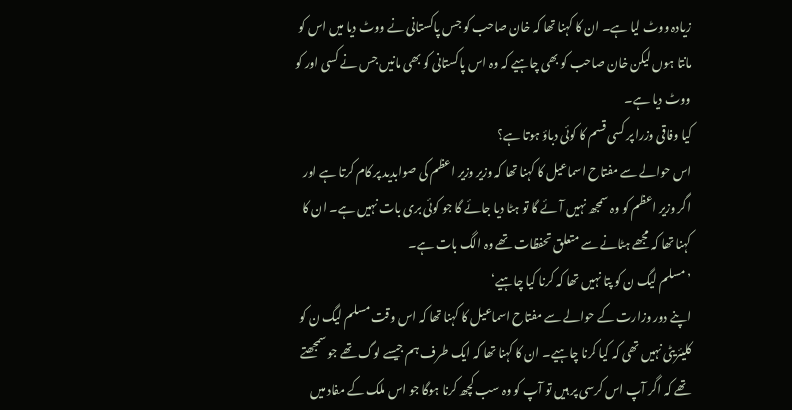زیادہ ووٹ لیا ہے۔ ان کا کہنا تھا کہ خان صاحب کو جس پاکستانی نے ووٹ دیا میں اس کو مانتا ہوں لیکن خان صاحب کو بھی چاہیے کہ وہ اس پاکستانی کو بھی مانیں جس نے کسی اور کو ووٹ دیا ہے۔
کیا وفاقی وزرا پر کسی قسم کا کوئی دباؤ ہوتا ہے؟
اس حوالے سے مفتاح اسماعیل کا کہنا تھا کہ وزیر وزیر اعظم کی صوابدید پر کام کرتا ہے اور اگر وزیر اعظم کو وہ سمجھ نہیں آئے گا تو ہٹا دیا جائے گا جو کوئی بری بات نہیں ہے۔ ان کا کہنا تھا کہ مجھے ہٹانے سے متعلق تحفظات تھے وہ الگ بات ہے۔
’مسلم لیگ ن کو پتا نہیں تھا کہ کرنا کیا چاہیے‘
اپنے دور وزارت کے حوالے سے مفتاح اسماعیل کا کہنا تھا کہ اس وقت مسلم لیگ ن کو کلیئریٹی نہیں تھی کہ کیا کرنا چاہیے۔ ان کا کہنا تھا کہ ایک طرف ہم جیسے لوگ تھے جو سمجھتے تھے کہ اگر آپ اس کرسی پر ہیں تو آپ کو وہ سب کچھ کرنا ہوگا جو اس ملک کے مفاد میں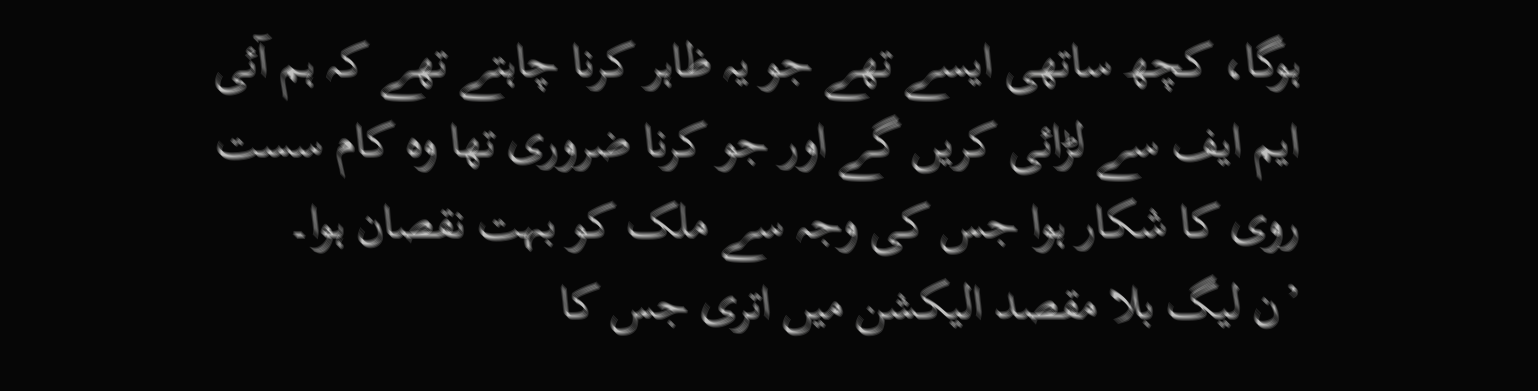ہوگا، کچھ ساتھی ایسے تھے جو یہ ظاہر کرنا چاہتے تھے کہ ہم آئی ایم ایف سے لڑائی کریں گے اور جو کرنا ضروری تھا وہ کام سست روی کا شکار ہوا جس کی وجہ سے ملک کو بہت نقصان ہوا۔
’ن لیگ بلا مقصد الیکشن میں اتری جس کا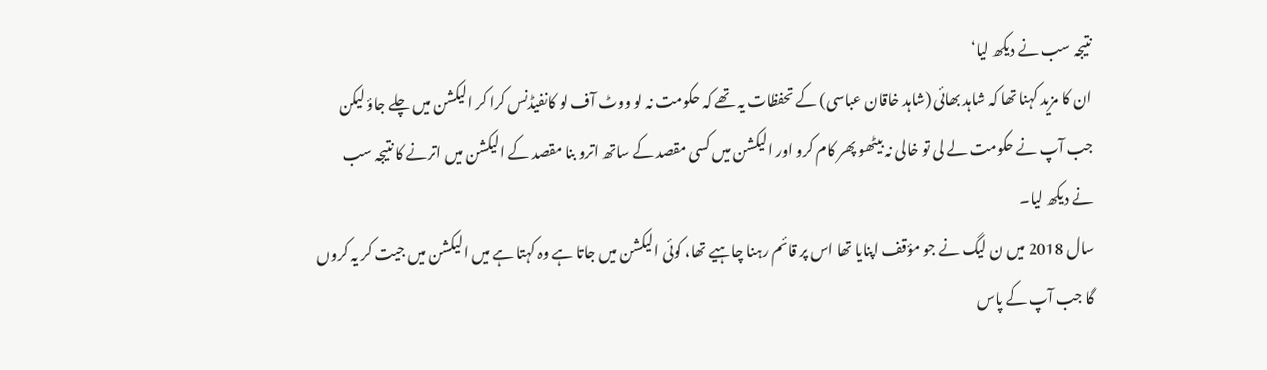نتیجہ سب نے دیکھ لیا‘
ان کا مزید کہنا تھا کہ شاہد بھائی (شاہد خاقان عباسی) کے تحفظات یہ تھے کہ حکومت نہ لو ووٹ آف لو کانفیڈنس کرا کر الیکشن میں چلے جاؤ لیکن جب آپ نے حکومت لے لی تو خالی نہ بیٹھو پھر کام کرو اور الیکشن میں کسی مقصد کے ساتھ اترو بنا مقصد کے الیکشن میں اترنے کا نتیجہ سب نے دیکھ لیا۔
سال 2018 میں ن لیگ نے جو مؤقف اپنایا تھا اس پر قائم رہنا چاہیے تھا، کوئی الیکشن میں جاتا ہے وہ کہتا ہے میں الیکشن میں جیت کر یہ کروں گا جب آپ کے پاس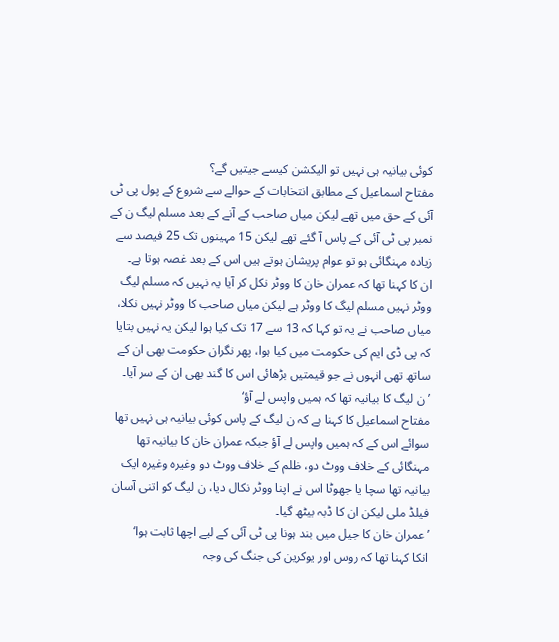کوئی بیانیہ ہی نہیں تو الیکشن کیسے جیتیں گے؟
مفتاح اسماعیل کے مطابق انتخابات کے حوالے سے شروع کے پول پی ٹی آئی کے حق میں تھے لیکن میاں صاحب کے آنے کے بعد مسلم لیگ ن کے نمبر پی ٹی آئی کے پاس آ گئے تھے لیکن 15 مہینوں تک 25 فیصد سے زیادہ مہنگائی ہو تو عوام پریشان ہوتے ہیں اس کے بعد غصہ ہوتا ہے۔
ان کا کہنا تھا کہ عمران خان کا ووٹر نکل کر آیا یہ نہیں کہ مسلم لیگ ووٹر نہیں مسلم لیگ کا ووٹر ہے لیکن میاں صاحب کا ووٹر نہیں نکلا، میاں صاحب نے یہ تو کہا کہ 13 سے 17 تک کیا ہوا لیکن یہ نہیں بتایا کہ پی ڈی ایم کی حکومت میں کیا ہوا، پھر نگران حکومت بھی ان کے ساتھ تھی انہوں نے جو قیمتیں بڑھائی اس کا گند بھی ان کے سر آیا۔
’ن لیگ کا بیانیہ تھا کہ ہمیں واپس لے آؤ‘
مفتاح اسماعیل کا کہنا ہے کہ ن لیگ کے پاس کوئی بیانیہ ہی نہیں تھا سوائے اس کے کہ ہمیں واپس لے آؤ جبکہ عمران خان کا بیانیہ تھا مہنگائی کے خلاف ووٹ دو، ظلم کے خلاف ووٹ دو وغیرہ وغیرہ ایک بیانیہ تھا سچا یا جھوٹا اس نے اپنا ووٹر نکال دیا، ن لیگ کو اتنی آسان فیلڈ ملی لیکن ان کا ڈبہ بیٹھ گیا۔
’عمران خان کا جیل میں بند ہونا پی ٹی آئی کے لیے اچھا ثابت ہوا‘
انکا کہنا تھا کہ روس اور یوکرین کی جنگ کی وجہ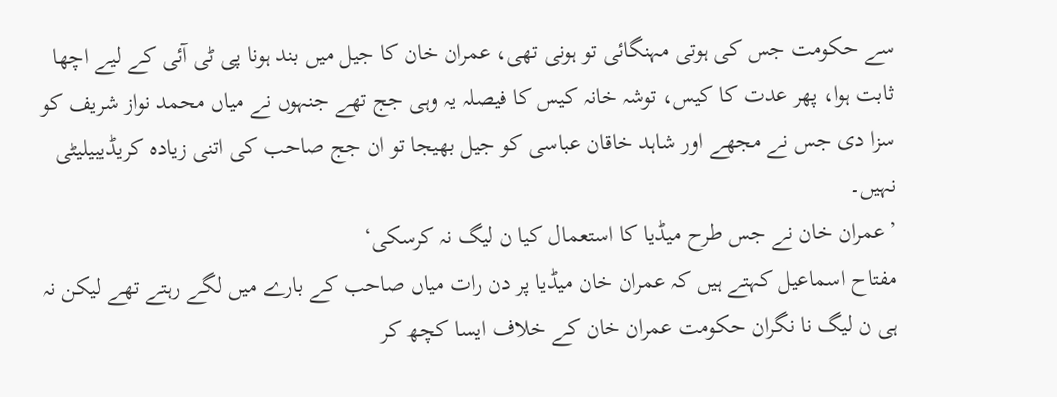سے حکومت جس کی ہوتی مہنگائی تو ہونی تھی، عمران خان کا جیل میں بند ہونا پی ٹی آئی کے لیے اچھا ثابت ہوا، پھر عدت کا کیس، توشہ خانہ کیس کا فیصلہ یہ وہی جج تھے جنہوں نے میاں محمد نواز شریف کو سزا دی جس نے مجھے اور شاہد خاقان عباسی کو جیل بھیجا تو ان جج صاحب کی اتنی زیادہ کریڈیبیلیٹی نہیں۔
’عمران خان نے جس طرح میڈیا کا استعمال کیا ن لیگ نہ کرسکی‘
مفتاح اسماعیل کہتے ہیں کہ عمران خان میڈیا پر دن رات میاں صاحب کے بارے میں لگے رہتے تھے لیکن نہ ہی ن لیگ نا نگران حکومت عمران خان کے خلاف ایسا کچھ کر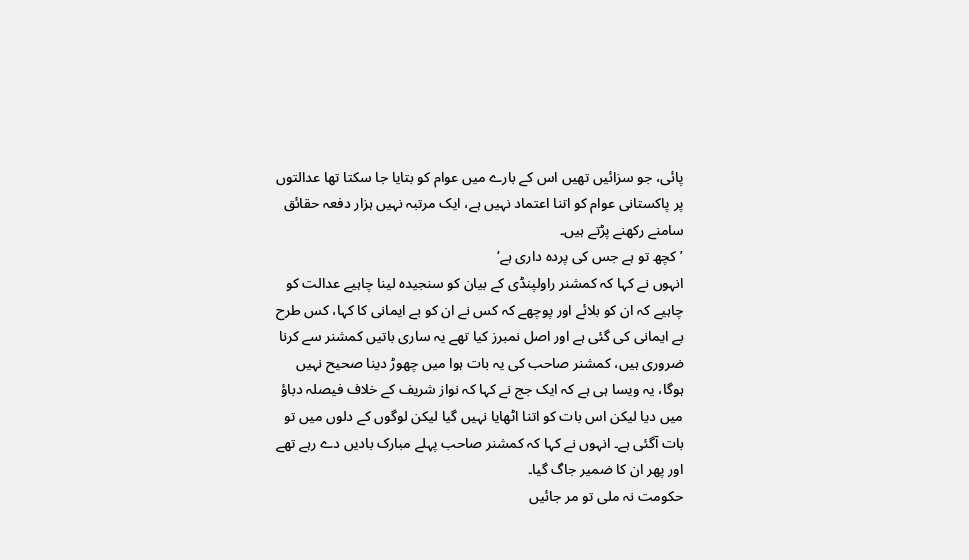پائی، جو سزائیں تھیں اس کے بارے میں عوام کو بتایا جا سکتا تھا عدالتوں پر پاکستانی عوام کو اتنا اعتماد نہیں ہے، ایک مرتبہ نہیں ہزار دفعہ حقائق سامنے رکھنے پڑتے ہیں۔
’کچھ تو ہے جس کی پردہ داری ہے‘
انہوں نے کہا کہ کمشنر راولپنڈی کے بیان کو سنجیدہ لینا چاہیے عدالت کو چاہیے کہ ان کو بلائے اور پوچھے کہ کس نے ان کو بے ایمانی کا کہا، کس طرح بے ایمانی کی گئی ہے اور اصل نمبرز کیا تھے یہ ساری باتیں کمشنر سے کرنا ضروری ہیں، کمشنر صاحب کی یہ بات ہوا میں چھوڑ دینا صحیح نہیں ہوگا، یہ ویسا ہی ہے کہ ایک جج نے کہا کہ نواز شریف کے خلاف فیصلہ دباؤ میں دیا لیکن اس بات کو اتنا اٹھایا نہیں گیا لیکن لوگوں کے دلوں میں تو بات آگئی ہے۔ انہوں نے کہا کہ کمشنر صاحب پہلے مبارک بادیں دے رہے تھے اور پھر ان کا ضمیر جاگ گیا۔
حکومت نہ ملی تو مر جائیں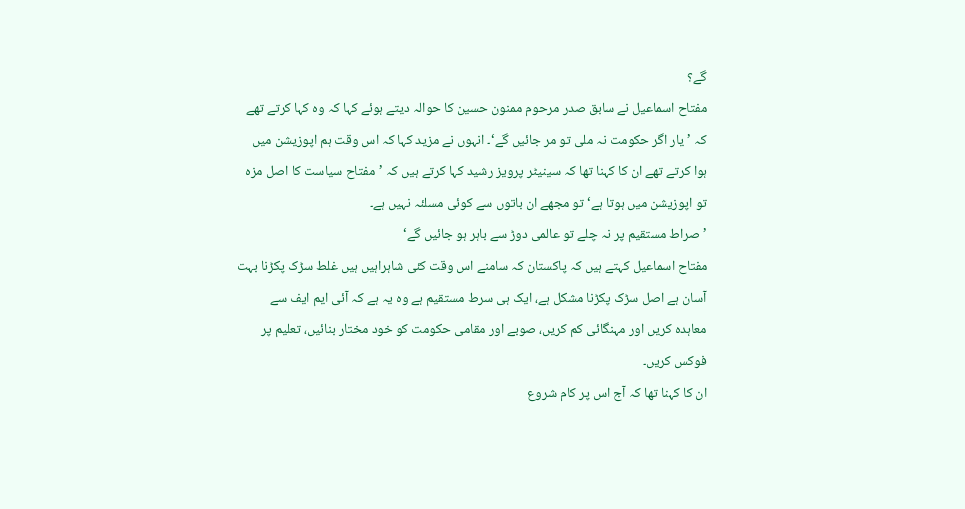گے؟
مفتاح اسماعیل نے سابق صدر مرحوم ممنون حسین کا حوالہ دیتے ہوئے کہا کہ وہ کہا کرتے تھے کہ ’یار اگر حکومت نہ ملی تو مر جائیں گے‘۔ انہوں نے مزید کہا کہ اس وقت ہم اپوزیشن میں ہوا کرتے تھے ان کا کہنا تھا کہ سینیٹر پرویز رشید کہا کرتے ہیں کہ ’مفتاح سیاست کا اصل مزہ تو اپوزیشن میں ہوتا ہے‘ تو مجھے ان باتوں سے کوئی مسلئہ نہیں ہے۔
’صراط مستقیم پر نہ چلے تو عالمی دوڑ سے باہر ہو جائیں گے‘
مفتاح اسماعیل کہتے ہیں کہ پاکستان کہ سامنے اس وقت کئی شاہراہیں ہیں غلط سڑک پکڑنا بہت آسان ہے اصل سڑک پکڑنا مشکل ہے، ایک ہی سرط مستقیم ہے وہ یہ ہے کہ آئی ایم ایف سے معاہدہ کریں اور مہنگائی کم کریں، صوبے اور مقامی حکومت کو خود مختار بنائیں، تعلیم پر فوکس کریں۔
ان کا کہنا تھا کہ آج اس پر کام شروع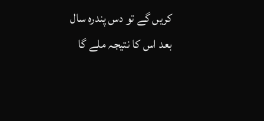کریں گے تو دس پندرہ سال بعد اس کا نتیجہ ملے گا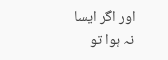اور اگر ایسا نہ ہوا تو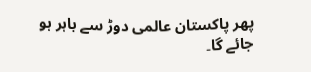پھر پاکستان عالمی دوڑ سے باہر ہو جائے گا۔